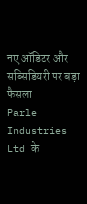नए ऑडिटर और सब्सिडियरी पर बड़ा फैसला
Parle Industries Ltd के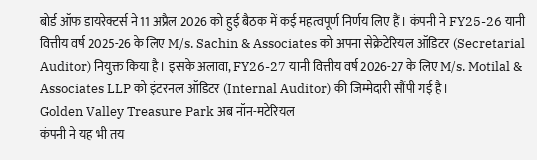बोर्ड ऑफ डायरेक्टर्स ने 11 अप्रैल 2026 को हुई बैठक में कई महत्वपूर्ण निर्णय लिए हैं। कंपनी ने FY25-26 यानी वित्तीय वर्ष 2025-26 के लिए M/s. Sachin & Associates को अपना सेक्रेटेरियल ऑडिटर (Secretarial Auditor) नियुक्त किया है। इसके अलावा, FY26-27 यानी वित्तीय वर्ष 2026-27 के लिए M/s. Motilal & Associates LLP को इंटरनल ऑडिटर (Internal Auditor) की जिम्मेदारी सौंपी गई है।
Golden Valley Treasure Park अब नॉन-मटेरियल
कंपनी ने यह भी तय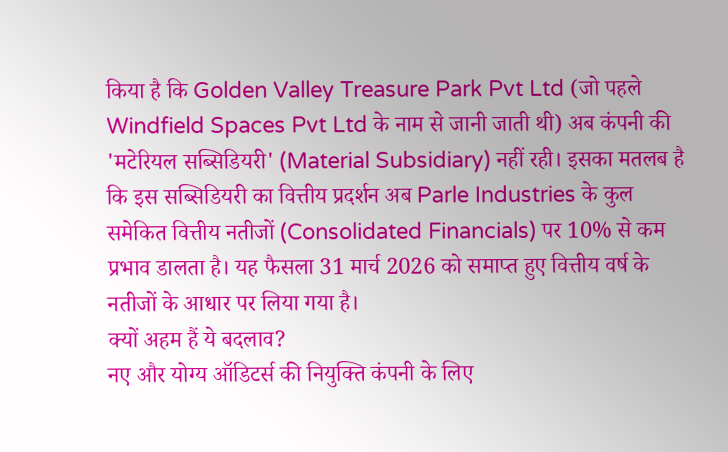किया है कि Golden Valley Treasure Park Pvt Ltd (जो पहले Windfield Spaces Pvt Ltd के नाम से जानी जाती थी) अब कंपनी की 'मटेरियल सब्सिडियरी' (Material Subsidiary) नहीं रही। इसका मतलब है कि इस सब्सिडियरी का वित्तीय प्रदर्शन अब Parle Industries के कुल समेकित वित्तीय नतीजों (Consolidated Financials) पर 10% से कम प्रभाव डालता है। यह फैसला 31 मार्च 2026 को समाप्त हुए वित्तीय वर्ष के नतीजों के आधार पर लिया गया है।
क्यों अहम हैं ये बदलाव?
नए और योग्य ऑडिटर्स की नियुक्ति कंपनी के लिए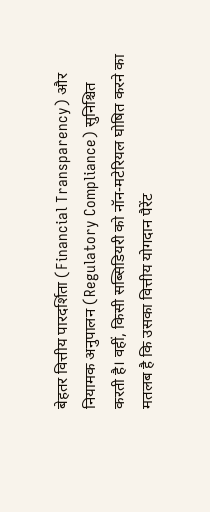बेहतर वित्तीय पारदर्शिता (Financial Transparency) और नियामक अनुपालन (Regulatory Compliance) सुनिश्चित करती है। वहीं, किसी सब्सिडियरी को नॉन-मटेरियल घोषित करने का मतलब है कि उसका वित्तीय योगदान पैरेंट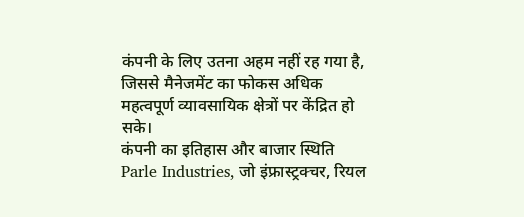कंपनी के लिए उतना अहम नहीं रह गया है, जिससे मैनेजमेंट का फोकस अधिक महत्वपूर्ण व्यावसायिक क्षेत्रों पर केंद्रित हो सके।
कंपनी का इतिहास और बाजार स्थिति
Parle Industries, जो इंफ्रास्ट्रक्चर, रियल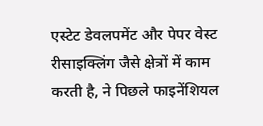एस्टेट डेवलपमेंट और पेपर वेस्ट रीसाइक्लिंग जैसे क्षेत्रों में काम करती है, ने पिछले फाइनेंशियल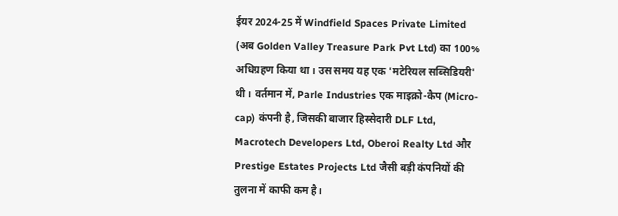ईयर 2024-25 में Windfield Spaces Private Limited (अब Golden Valley Treasure Park Pvt Ltd) का 100% अधिग्रहण किया था। उस समय यह एक 'मटेरियल सब्सिडियरी' थी। वर्तमान में, Parle Industries एक माइक्रो-कैप (Micro-cap) कंपनी है, जिसकी बाजार हिस्सेदारी DLF Ltd, Macrotech Developers Ltd, Oberoi Realty Ltd और Prestige Estates Projects Ltd जैसी बड़ी कंपनियों की तुलना में काफी कम है।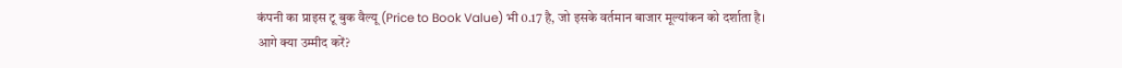कंपनी का प्राइस टू बुक वैल्यू (Price to Book Value) भी 0.17 है, जो इसके वर्तमान बाजार मूल्यांकन को दर्शाता है।
आगे क्या उम्मीद करें?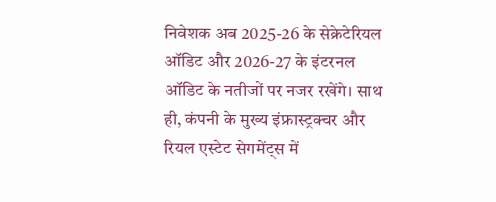निवेशक अब 2025-26 के सेक्रेटेरियल ऑडिट और 2026-27 के इंटरनल ऑडिट के नतीजों पर नजर रखेंगे। साथ ही, कंपनी के मुख्य इंफ्रास्ट्रक्चर और रियल एस्टेट सेगमेंट्स में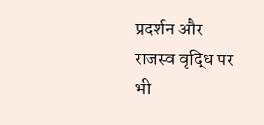प्रदर्शन और राजस्व वृद्धि पर भी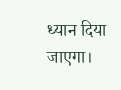ध्यान दिया जाएगा।